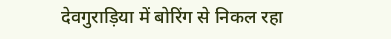देवगुराड़िया में बोरिंग से निकल रहा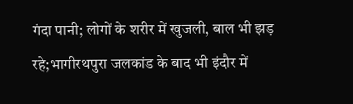गंदा पानी; लोगों के शरीर में खुजली, बाल भी झड़ रहे;भागीरथपुरा जलकांड के बाद भी इंदौर में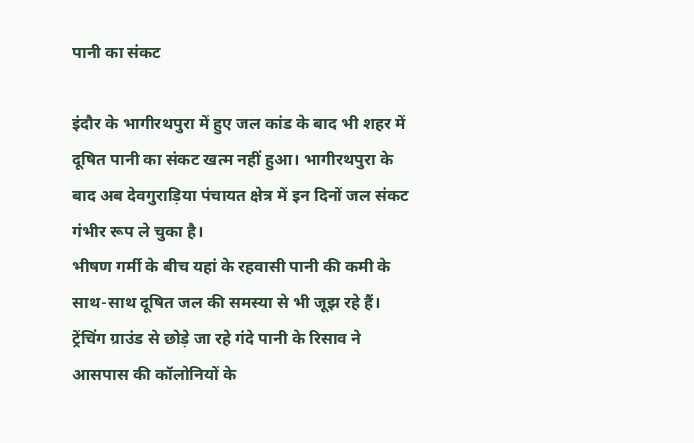पानी का संकट

इंदौर के भागीरथपुरा में हुए जल कांड के बाद भी शहर में दूषित पानी का संकट खत्म नहीं हुआ। भागीरथपुरा के बाद अब देवगुराड़िया पंचायत क्षेत्र में इन दिनों जल संकट गंभीर रूप ले चुका है।
भीषण गर्मी के बीच यहां के रहवासी पानी की कमी के साथ-साथ दूषित जल की समस्या से भी जूझ रहे हैं। ट्रेंचिंग ग्राउंड से छोड़े जा रहे गंदे पानी के रिसाव ने आसपास की कॉलोनियों के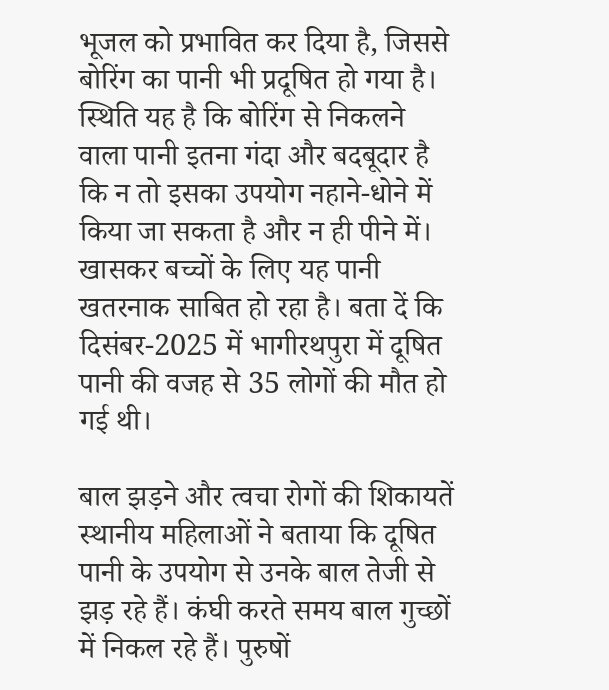भूजल को प्रभावित कर दिया है, जिससे बोरिंग का पानी भी प्रदूषित हो गया है।
स्थिति यह है कि बोरिंग से निकलने वाला पानी इतना गंदा और बदबूदार है कि न तो इसका उपयोग नहाने-धोने में किया जा सकता है और न ही पीने में। खासकर बच्चों के लिए यह पानी खतरनाक साबित हो रहा है। बता दें कि दिसंबर-2025 में भागीरथपुरा में दूषित पानी की वजह से 35 लोगों की मौत हो गई थी।

बाल झड़ने और त्वचा रोगों की शिकायतें
स्थानीय महिलाओं ने बताया कि दूषित पानी के उपयोग से उनके बाल तेजी से झड़ रहे हैं। कंघी करते समय बाल गुच्छों में निकल रहे हैं। पुरुषों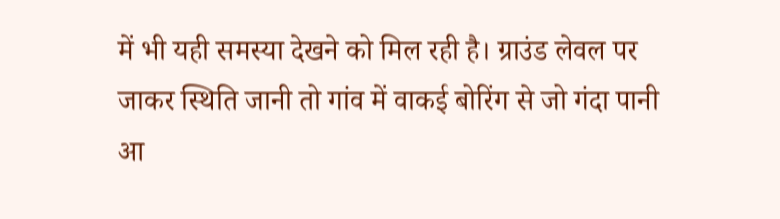में भी यही समस्या देखने को मिल रही है। ग्राउंड लेवल पर जाकर स्थिति जानी तो गांव में वाकई बोरिंग से जो गंदा पानी आ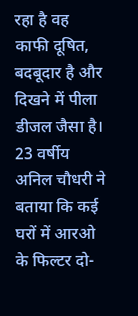रहा है वह काफी दूषित, बदबूदार है और दिखने में पीला डीजल जैसा है।
23 वर्षीय अनिल चौधरी ने बताया कि कई घरों में आरओ के फिल्टर दो-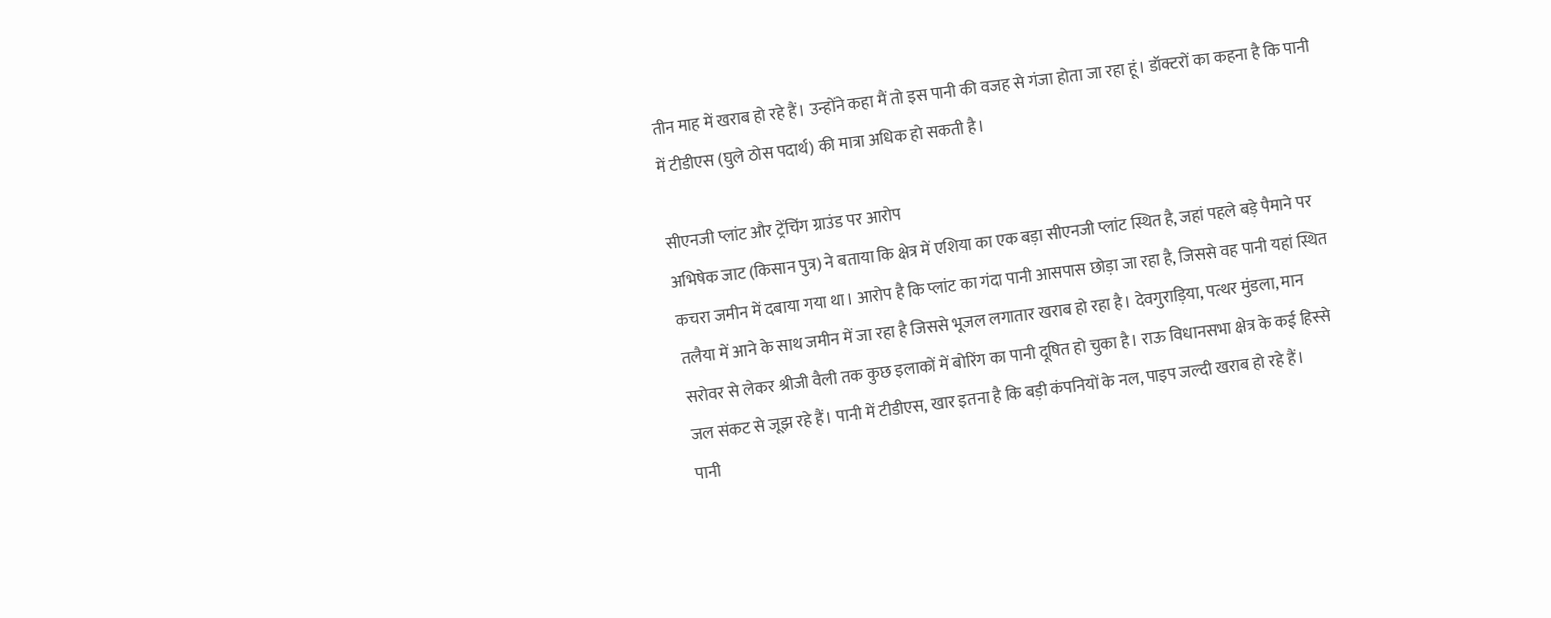तीन माह में खराब हो रहे हैं। उन्होंने कहा मैं तो इस पानी की वजह से गंजा होता जा रहा हूं। डॉक्टरों का कहना है कि पानी में टीडीएस (घुले ठोस पदार्थ) की मात्रा अधिक हो सकती है।

सीएनजी प्लांट और ट्रेंचिंग ग्राउंड पर आरोप
अभिषेक जाट (किसान पुत्र) ने बताया कि क्षेत्र में एशिया का एक बड़ा सीएनजी प्लांट स्थित है, जहां पहले बड़े पैमाने पर कचरा जमीन में दबाया गया था। आरोप है कि प्लांट का गंदा पानी आसपास छोड़ा जा रहा है, जिससे वह पानी यहां स्थित तलैया में आने के साथ जमीन में जा रहा है जिससे भूजल लगातार खराब हो रहा है। देवगुराड़िया, पत्थर मुंडला, मान सरोवर से लेकर श्रीजी वैली तक कुछ इलाकों में बोरिंग का पानी दूषित हो चुका है। राऊ विधानसभा क्षेत्र के कई हिस्से जल संकट से जूझ रहे हैं। पानी में टीडीएस, खार इतना है कि बड़ी कंपनियों के नल, पाइप जल्दी खराब हो रहे हैं।
पानी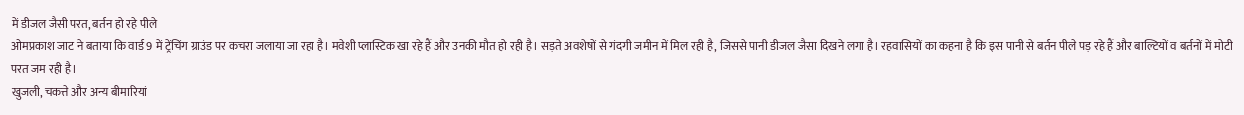में डीजल जैसी परत, बर्तन हो रहे पीले
ओमप्रकाश जाट ने बताया कि वार्ड 9 में ट्रेंचिंग ग्राउंड पर कचरा जलाया जा रहा है। मवेशी प्लास्टिक खा रहे हैं और उनकी मौत हो रही है। सड़ते अवशेषों से गंदगी जमीन में मिल रही है, जिससे पानी डीजल जैसा दिखने लगा है। रहवासियों का कहना है कि इस पानी से बर्तन पीले पड़ रहे हैं और बाल्टियों व बर्तनों में मोटी परत जम रही है।
खुजली, चकत्ते और अन्य बीमारियां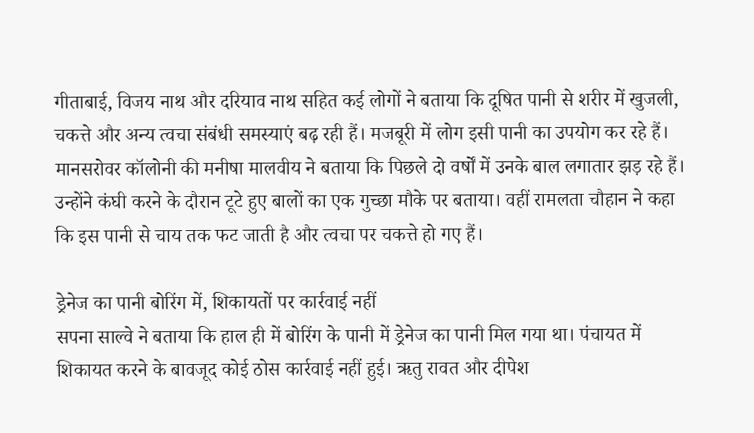गीताबाई, विजय नाथ और दरियाव नाथ सहित कई लोगों ने बताया कि दूषित पानी से शरीर में खुजली, चकत्ते और अन्य त्वचा संबंधी समस्याएं बढ़ रही हैं। मजबूरी में लोग इसी पानी का उपयोग कर रहे हैं।
मानसरोवर कॉलोनी की मनीषा मालवीय ने बताया कि पिछले दो वर्षों में उनके बाल लगातार झड़ रहे हैं। उन्होंने कंघी करने के दौरान टूटे हुए बालों का एक गुच्छा मौके पर बताया। वहीं रामलता चौहान ने कहा कि इस पानी से चाय तक फट जाती है और त्वचा पर चकत्ते हो गए हैं।

ड्रेनेज का पानी बोरिंग में, शिकायतों पर कार्रवाई नहीं
सपना साल्वे ने बताया कि हाल ही में बोरिंग के पानी में ड्रेनेज का पानी मिल गया था। पंचायत में शिकायत करने के बावजूद कोई ठोस कार्रवाई नहीं हुई। ऋतु रावत और दीपेश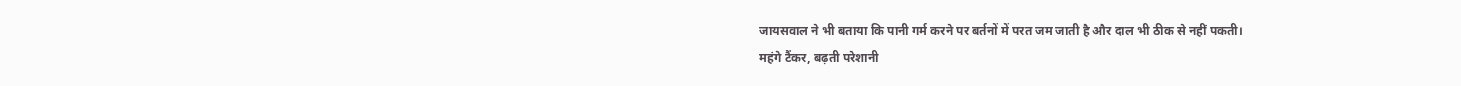जायसवाल ने भी बताया कि पानी गर्म करने पर बर्तनों में परत जम जाती है और दाल भी ठीक से नहीं पकती।
महंगे टैंकर, बढ़ती परेशानी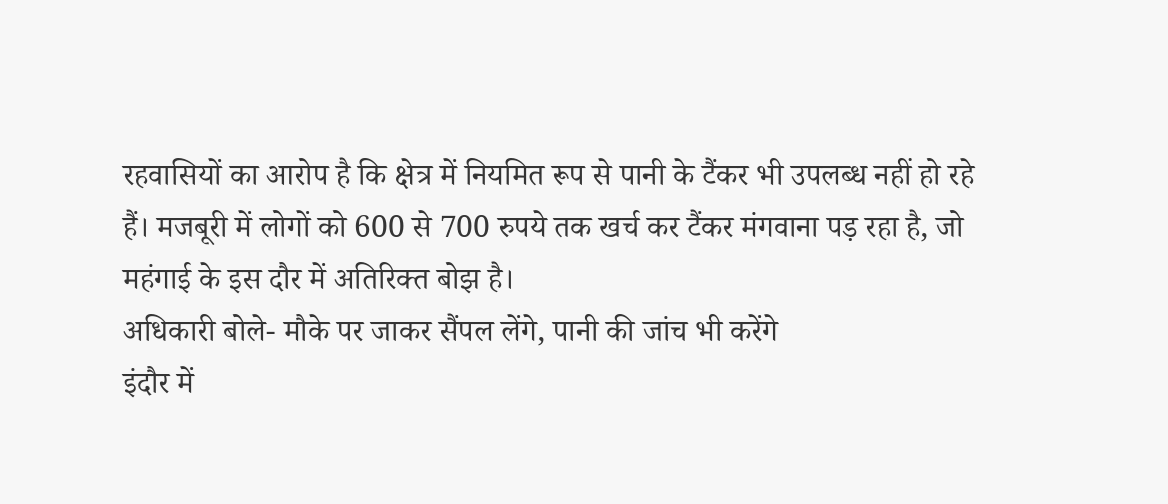रहवासियों का आरोप है कि क्षेत्र में नियमित रूप से पानी के टैंकर भी उपलब्ध नहीं हो रहे हैं। मजबूरी में लोगों को 600 से 700 रुपये तक खर्च कर टैंकर मंगवाना पड़ रहा है, जो महंगाई के इस दौर में अतिरिक्त बोझ है।
अधिकारी बोले- मौके पर जाकर सैंपल लेंगे, पानी की जांच भी करेंगे
इंदौर में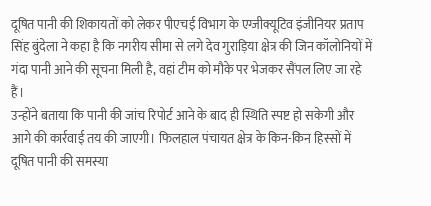दूषित पानी की शिकायतों को लेकर पीएचई विभाग के एग्जीक्यूटिव इंजीनियर प्रताप सिंह बुंदेला ने कहा है कि नगरीय सीमा से लगे देव गुराड़िया क्षेत्र की जिन कॉलोनियों में गंदा पानी आने की सूचना मिली है, वहां टीम को मौके पर भेजकर सैंपल लिए जा रहे हैं।
उन्होंने बताया कि पानी की जांच रिपोर्ट आने के बाद ही स्थिति स्पष्ट हो सकेगी और आगे की कार्रवाई तय की जाएगी। फिलहाल पंचायत क्षेत्र के किन-किन हिस्सों में दूषित पानी की समस्या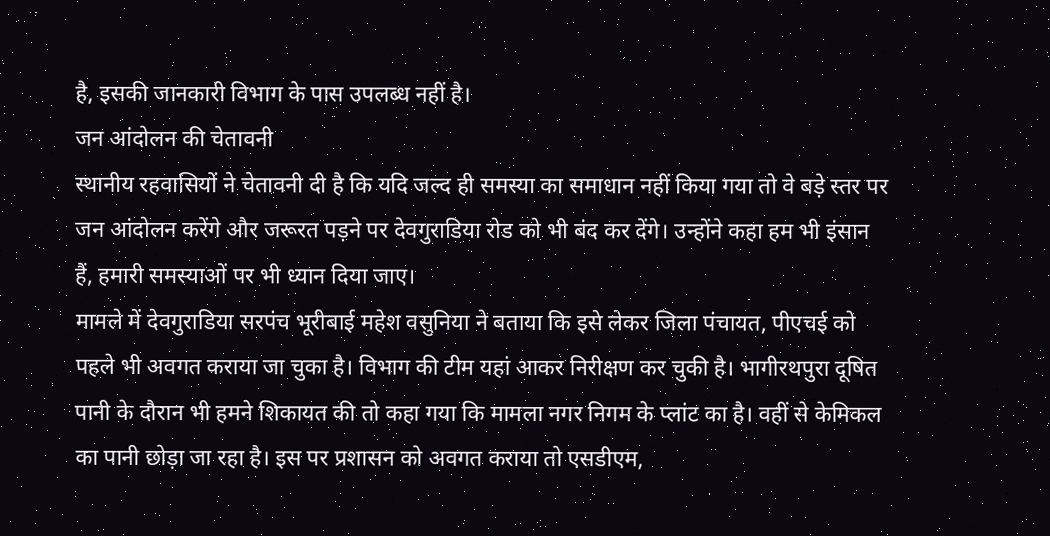है, इसकी जानकारी विभाग के पास उपलब्ध नहीं है।
जन आंदोलन की चेतावनी
स्थानीय रहवासियों ने चेतावनी दी है कि यदि जल्द ही समस्या का समाधान नहीं किया गया तो वे बड़े स्तर पर जन आंदोलन करेंगे और जरूरत पड़ने पर देवगुराडिया रोड को भी बंद कर देंगे। उन्होंने कहा हम भी इंसान हैं, हमारी समस्याओं पर भी ध्यान दिया जाए।
मामले में देवगुराडिया सरपंच भूरीबाई महेश वसुनिया ने बताया कि इसे लेकर जिला पंचायत, पीएचई को पहले भी अवगत कराया जा चुका है। विभाग की टीम यहां आकर निरीक्षण कर चुकी है। भागीरथपुरा दूषित पानी के दौरान भी हमने शिकायत की तो कहा गया कि मामला नगर निगम के प्लांट का है। वहीं से केमिकल का पानी छोड़ा जा रहा है। इस पर प्रशासन को अवगत कराया तो एसडीएम,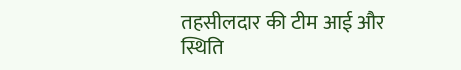तहसीलदार की टीम आई और स्थिति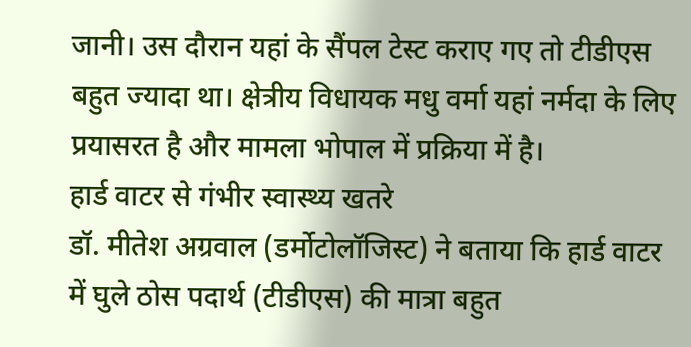जानी। उस दौरान यहां के सैंपल टेस्ट कराए गए तो टीडीएस बहुत ज्यादा था। क्षेत्रीय विधायक मधु वर्मा यहां नर्मदा के लिए प्रयासरत है और मामला भोपाल में प्रक्रिया में है।
हार्ड वाटर से गंभीर स्वास्थ्य खतरे
डॉ. मीतेश अग्रवाल (डर्मोटोलॉजिस्ट) ने बताया कि हार्ड वाटर में घुले ठोस पदार्थ (टीडीएस) की मात्रा बहुत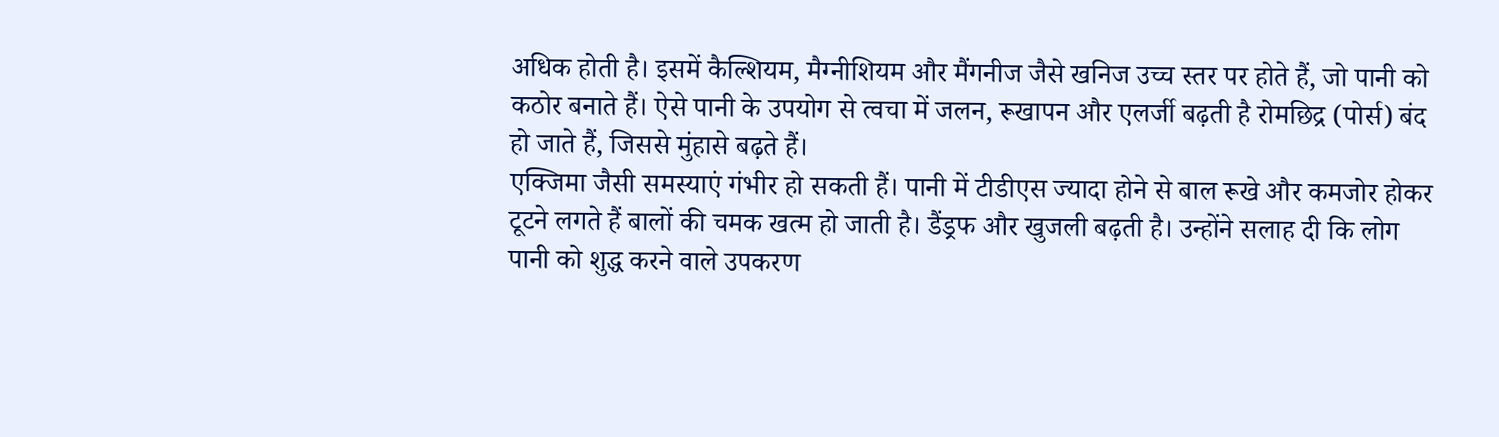अधिक होती है। इसमें कैल्शियम, मैग्नीशियम और मैंगनीज जैसे खनिज उच्च स्तर पर होते हैं, जो पानी को कठोर बनाते हैं। ऐसे पानी के उपयोग से त्वचा में जलन, रूखापन और एलर्जी बढ़ती है रोमछिद्र (पोर्स) बंद हो जाते हैं, जिससे मुंहासे बढ़ते हैं।
एक्जिमा जैसी समस्याएं गंभीर हो सकती हैं। पानी में टीडीएस ज्यादा होने से बाल रूखे और कमजोर होकर टूटने लगते हैं बालों की चमक खत्म हो जाती है। डैंड्रफ और खुजली बढ़ती है। उन्होंने सलाह दी कि लोग पानी को शुद्ध करने वाले उपकरण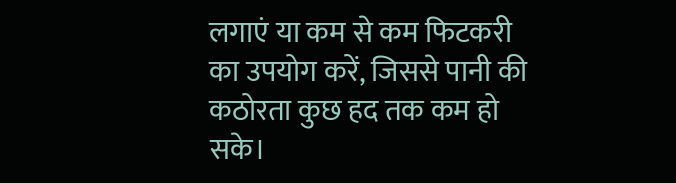लगाएं या कम से कम फिटकरी का उपयोग करें, जिससे पानी की कठोरता कुछ हद तक कम हो सके।